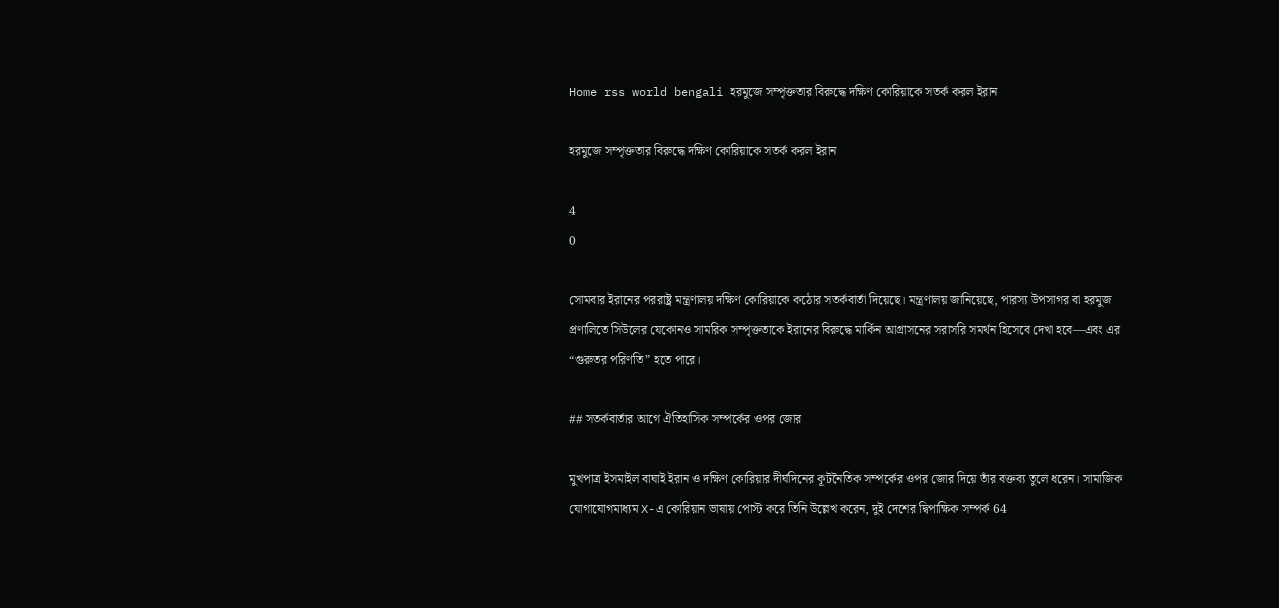Home rss world bengali হরমুজে সম্পৃক্ততার বিরুদ্ধে দক্ষিণ কোরিয়াকে সতর্ক করল ইরান

হরমুজে সম্পৃক্ততার বিরুদ্ধে দক্ষিণ কোরিয়াকে সতর্ক করল ইরান

4
0

সোমবার ইরানের পররাষ্ট্র মন্ত্রণালয় দক্ষিণ কোরিয়াকে কঠোর সতর্কবার্তা দিয়েছে। মন্ত্রণালয় জানিয়েছে, পারস্য উপসাগর বা হরমুজ প্রণালিতে সিউলের যেকোনও সামরিক সম্পৃক্ততাকে ইরানের বিরুদ্ধে মার্কিন আগ্রাসনের সরাসরি সমর্থন হিসেবে দেখা হবে—এবং এর “গুরুতর পরিণতি” হতে পারে।

## সতর্কবার্তার আগে ঐতিহাসিক সম্পর্কের ওপর জোর

মুখপাত্র ইসমাইল বাঘাই ইরান ও দক্ষিণ কোরিয়ার দীর্ঘদিনের কূটনৈতিক সম্পর্কের ওপর জোর দিয়ে তাঁর বক্তব্য তুলে ধরেন। সামাজিক যোগাযোগমাধ্যম X-এ কোরিয়ান ভাষায় পোস্ট করে তিনি উল্লেখ করেন, দুই দেশের দ্বিপাক্ষিক সম্পর্ক 64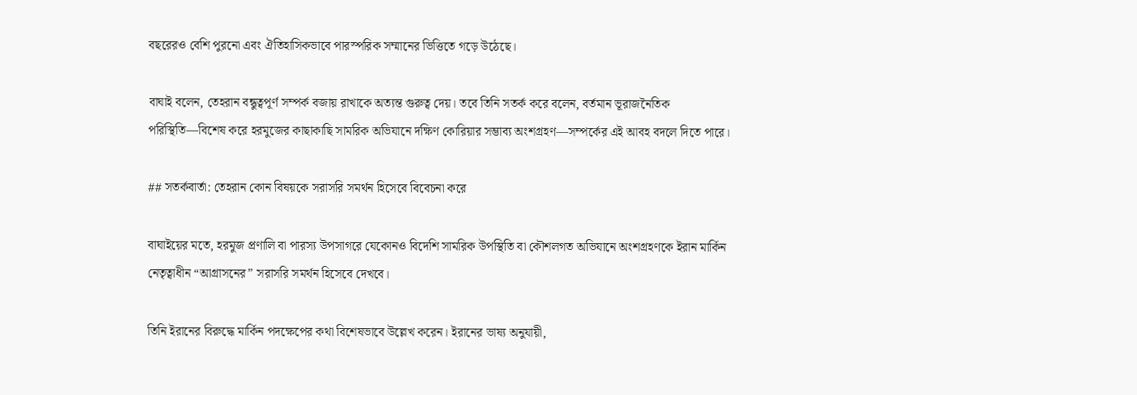বছরেরও বেশি পুরনো এবং ঐতিহাসিকভাবে পারস্পরিক সম্মানের ভিত্তিতে গড়ে উঠেছে।

বাঘাই বলেন, তেহরান বন্ধুত্বপূর্ণ সম্পর্ক বজায় রাখাকে অত্যন্ত গুরুত্ব দেয়। তবে তিনি সতর্ক করে বলেন, বর্তমান ভূরাজনৈতিক পরিস্থিতি—বিশেষ করে হরমুজের কাছাকাছি সামরিক অভিযানে দক্ষিণ কোরিয়ার সম্ভাব্য অংশগ্রহণ—সম্পর্কের এই আবহ বদলে দিতে পারে।

## সতর্কবার্তা: তেহরান কোন বিষয়কে সরাসরি সমর্থন হিসেবে বিবেচনা করে

বাঘাইয়ের মতে, হরমুজ প্রণালি বা পারস্য উপসাগরে যেকোনও বিদেশি সামরিক উপস্থিতি বা কৌশলগত অভিযানে অংশগ্রহণকে ইরান মার্কিন নেতৃত্বাধীন “আগ্রাসনের” সরাসরি সমর্থন হিসেবে দেখবে।

তিনি ইরানের বিরুদ্ধে মার্কিন পদক্ষেপের কথা বিশেষভাবে উল্লেখ করেন। ইরানের ভাষ্য অনুযায়ী,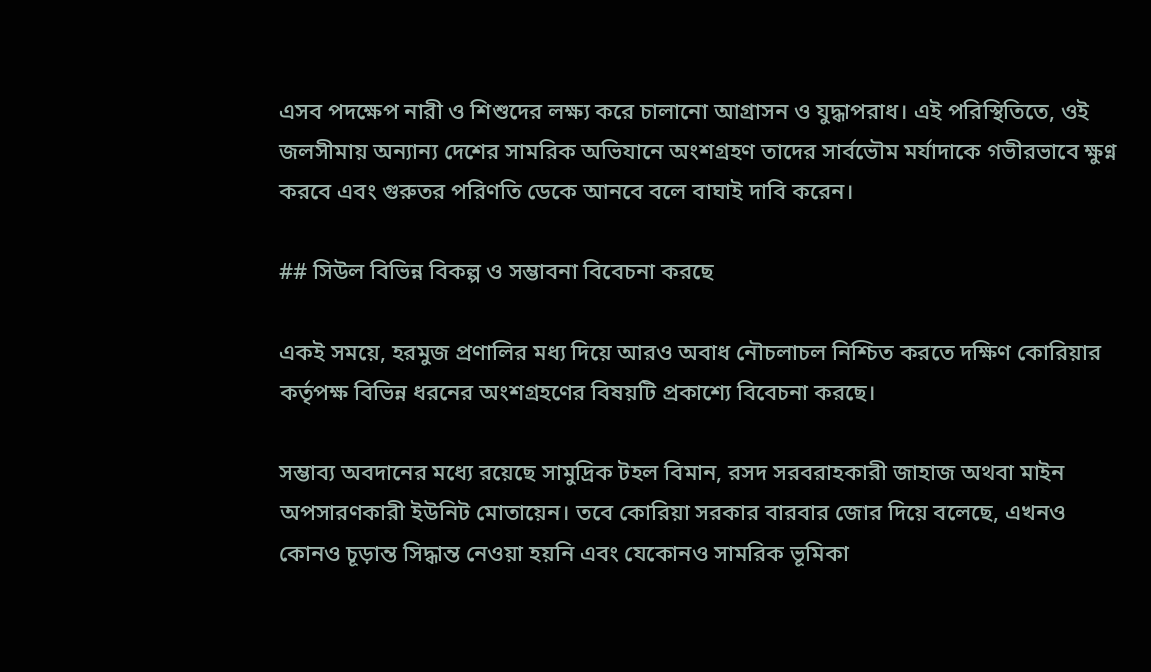এসব পদক্ষেপ নারী ও শিশুদের লক্ষ্য করে চালানো আগ্রাসন ও যুদ্ধাপরাধ। এই পরিস্থিতিতে, ওই জলসীমায় অন্যান্য দেশের সামরিক অভিযানে অংশগ্রহণ তাদের সার্বভৌম মর্যাদাকে গভীরভাবে ক্ষুণ্ন করবে এবং গুরুতর পরিণতি ডেকে আনবে বলে বাঘাই দাবি করেন।

## সিউল বিভিন্ন বিকল্প ও সম্ভাবনা বিবেচনা করছে

একই সময়ে, হরমুজ প্রণালির মধ্য দিয়ে আরও অবাধ নৌচলাচল নিশ্চিত করতে দক্ষিণ কোরিয়ার কর্তৃপক্ষ বিভিন্ন ধরনের অংশগ্রহণের বিষয়টি প্রকাশ্যে বিবেচনা করছে।

সম্ভাব্য অবদানের মধ্যে রয়েছে সামুদ্রিক টহল বিমান, রসদ সরবরাহকারী জাহাজ অথবা মাইন অপসারণকারী ইউনিট মোতায়েন। তবে কোরিয়া সরকার বারবার জোর দিয়ে বলেছে, এখনও কোনও চূড়ান্ত সিদ্ধান্ত নেওয়া হয়নি এবং যেকোনও সামরিক ভূমিকা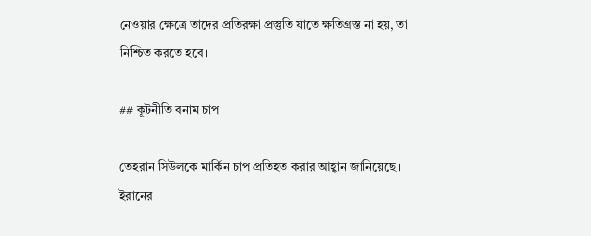নেওয়ার ক্ষেত্রে তাদের প্রতিরক্ষা প্রস্তুতি যাতে ক্ষতিগ্রস্ত না হয়, তা নিশ্চিত করতে হবে।

## কূটনীতি বনাম চাপ

তেহরান সিউলকে মার্কিন চাপ প্রতিহত করার আহ্বান জানিয়েছে। ইরানের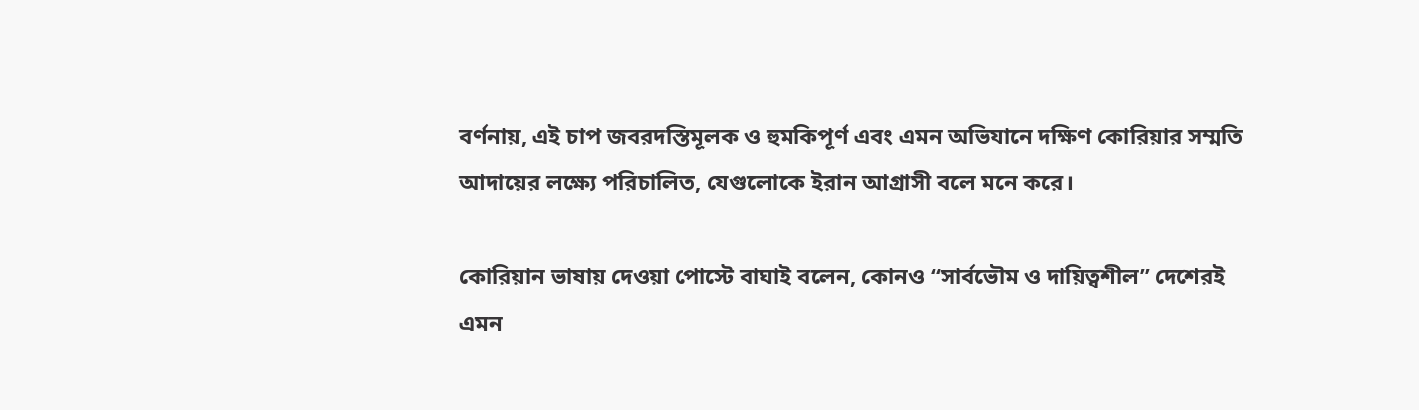বর্ণনায়, এই চাপ জবরদস্তিমূলক ও হুমকিপূর্ণ এবং এমন অভিযানে দক্ষিণ কোরিয়ার সম্মতি আদায়ের লক্ষ্যে পরিচালিত, যেগুলোকে ইরান আগ্রাসী বলে মনে করে।

কোরিয়ান ভাষায় দেওয়া পোস্টে বাঘাই বলেন, কোনও “সার্বভৌম ও দায়িত্বশীল” দেশেরই এমন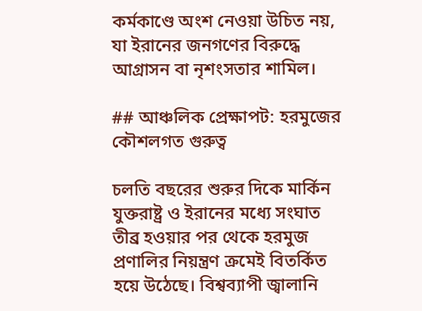কর্মকাণ্ডে অংশ নেওয়া উচিত নয়, যা ইরানের জনগণের বিরুদ্ধে আগ্রাসন বা নৃশংসতার শামিল।

## আঞ্চলিক প্রেক্ষাপট: হরমুজের কৌশলগত গুরুত্ব

চলতি বছরের শুরুর দিকে মার্কিন যুক্তরাষ্ট্র ও ইরানের মধ্যে সংঘাত তীব্র হওয়ার পর থেকে হরমুজ প্রণালির নিয়ন্ত্রণ ক্রমেই বিতর্কিত হয়ে উঠেছে। বিশ্বব্যাপী জ্বালানি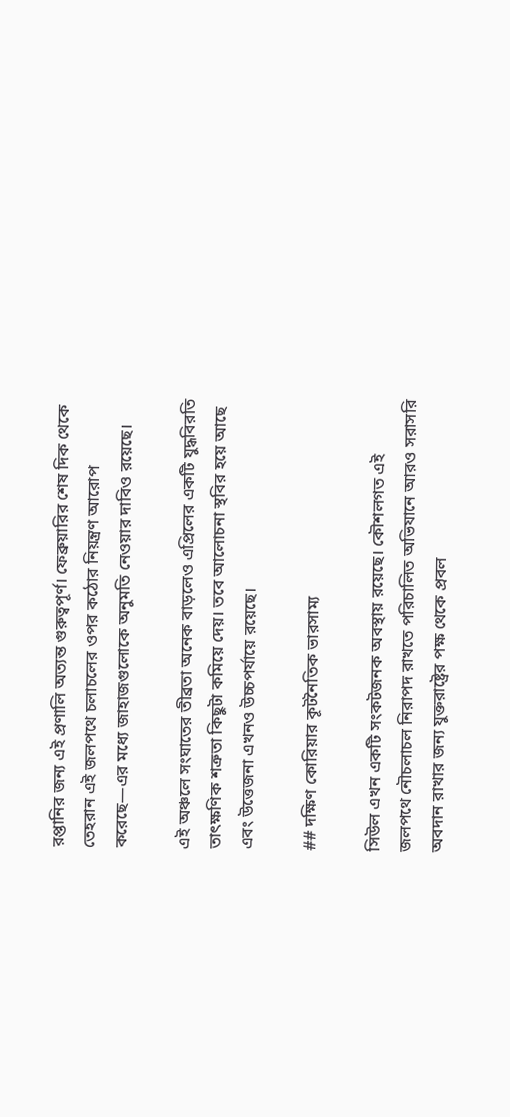রপ্তানির জন্য এই প্রণালি অত্যন্ত গুরুত্বপূর্ণ। ফেব্রুয়ারির শেষ দিক থেকে তেহরান এই জলপথে চলাচলের ওপর কঠোর নিয়ন্ত্রণ আরোপ করেছে—এর মধ্যে জাহাজগুলোকে অনুমতি নেওয়ার দাবিও রয়েছে।

এই অঞ্চলে সংঘাতের তীব্রতা অনেক বাড়লেও এপ্রিলের একটি যুদ্ধবিরতি তাৎক্ষণিক শত্রুতা কিছুটা কমিয়ে দেয়। তবে আলোচনা স্থবির হয়ে আছে এবং উত্তেজনা এখনও উচ্চপর্যায়ে রয়েছে।

## দক্ষিণ কোরিয়ার কূটনৈতিক ভারসাম্য

সিউল এখন একটি সংকটজনক অবস্থায় রয়েছে। কৌশলগত এই জলপথে নৌচলাচল নিরাপদ রাখতে পরিচালিত অভিযানে আরও সরাসরি অবদান রাখার জন্য যুক্তরাষ্ট্রের পক্ষ থেকে প্রবল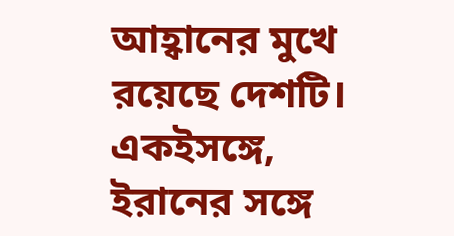আহ্বানের মুখে রয়েছে দেশটি। একইসঙ্গে, ইরানের সঙ্গে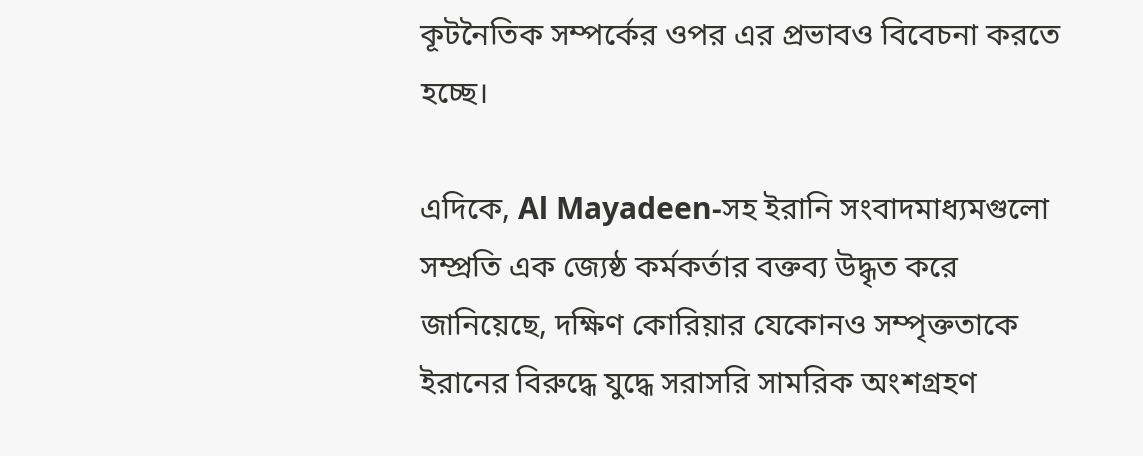কূটনৈতিক সম্পর্কের ওপর এর প্রভাবও বিবেচনা করতে হচ্ছে।

এদিকে, Al Mayadeen-সহ ইরানি সংবাদমাধ্যমগুলো সম্প্রতি এক জ্যেষ্ঠ কর্মকর্তার বক্তব্য উদ্ধৃত করে জানিয়েছে, দক্ষিণ কোরিয়ার যেকোনও সম্পৃক্ততাকে ইরানের বিরুদ্ধে যুদ্ধে সরাসরি সামরিক অংশগ্রহণ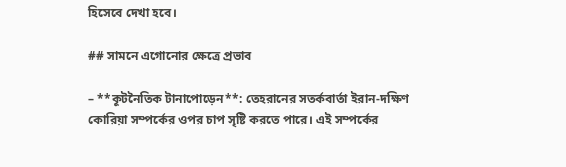হিসেবে দেখা হবে।

## সামনে এগোনোর ক্ষেত্রে প্রভাব

– **কূটনৈতিক টানাপোড়েন**: তেহরানের সতর্কবার্তা ইরান-দক্ষিণ কোরিয়া সম্পর্কের ওপর চাপ সৃষ্টি করতে পারে। এই সম্পর্কের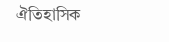ঐতিহাসিক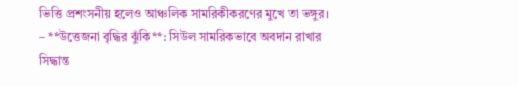ভিত্তি প্রশংসনীয় হলেও আঞ্চলিক সামরিকীকরণের মুখে তা ভঙ্গুর।
– **উত্তেজনা বৃদ্ধির ঝুঁকি**: সিউল সামরিকভাবে অবদান রাখার সিদ্ধান্ত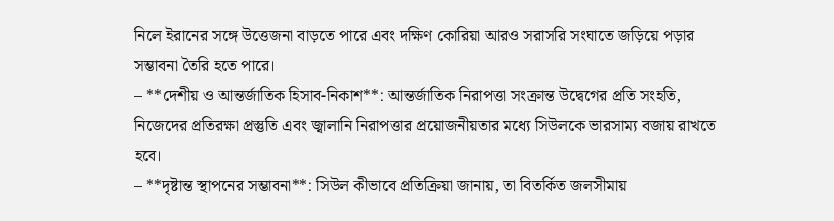নিলে ইরানের সঙ্গে উত্তেজনা বাড়তে পারে এবং দক্ষিণ কোরিয়া আরও সরাসরি সংঘাতে জড়িয়ে পড়ার সম্ভাবনা তৈরি হতে পারে।
– **দেশীয় ও আন্তর্জাতিক হিসাব-নিকাশ**: আন্তর্জাতিক নিরাপত্তা সংক্রান্ত উদ্বেগের প্রতি সংহতি, নিজেদের প্রতিরক্ষা প্রস্তুতি এবং জ্বালানি নিরাপত্তার প্রয়োজনীয়তার মধ্যে সিউলকে ভারসাম্য বজায় রাখতে হবে।
– **দৃষ্টান্ত স্থাপনের সম্ভাবনা**: সিউল কীভাবে প্রতিক্রিয়া জানায়, তা বিতর্কিত জলসীমায়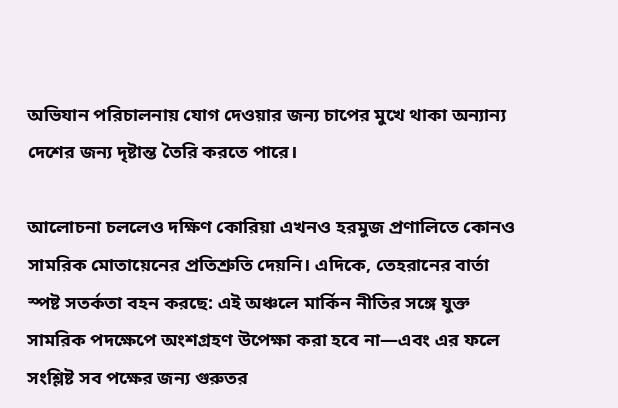অভিযান পরিচালনায় যোগ দেওয়ার জন্য চাপের মুখে থাকা অন্যান্য দেশের জন্য দৃষ্টান্ত তৈরি করতে পারে।

আলোচনা চললেও দক্ষিণ কোরিয়া এখনও হরমুজ প্রণালিতে কোনও সামরিক মোতায়েনের প্রতিশ্রুতি দেয়নি। এদিকে, তেহরানের বার্তা স্পষ্ট সতর্কতা বহন করছে: এই অঞ্চলে মার্কিন নীতির সঙ্গে যুক্ত সামরিক পদক্ষেপে অংশগ্রহণ উপেক্ষা করা হবে না—এবং এর ফলে সংশ্লিষ্ট সব পক্ষের জন্য গুরুতর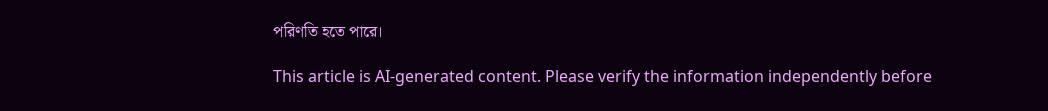পরিণতি হতে পারে।

This article is AI-generated content. Please verify the information independently before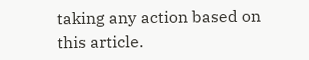taking any action based on this article.